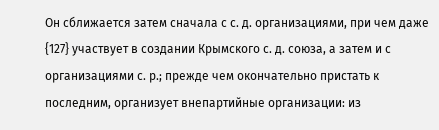Он сближается затем сначала с с. д. организациями, при чем даже {127} участвует в создании Крымского с. д. союза, а затем и с организациями с. р.; прежде чем окончательно пристать к последним, организует внепартийные организации: из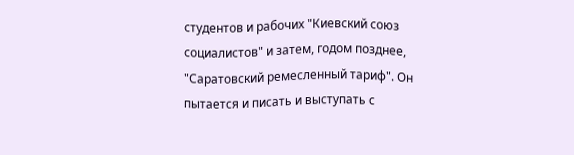студентов и рабочих "Киевский союз социалистов" и затем, годом позднее, "Саратовский ремесленный тариф". Он пытается и писать и выступать с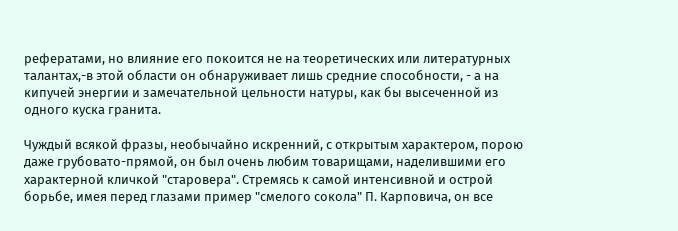рефератами, но влияние его покоится не на теоретических или литературных талантах,-в этой области он обнаруживает лишь средние способности, - а на кипучей энергии и замечательной цельности натуры, как бы высеченной из одного куска гранита.

Чуждый всякой фразы, необычайно искренний, с открытым характером, порою даже грубовато-прямой, он был очень любим товарищами, наделившими его характерной кличкой "старовера". Стремясь к самой интенсивной и острой борьбе, имея перед глазами пример "смелого сокола" П. Карповича, он все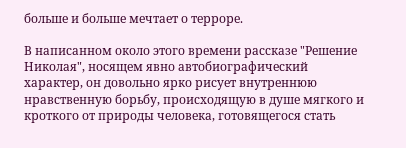больше и больше мечтает о терроре.

В написанном около этого времени рассказе "Решение Николая", носящем явно автобиографический характер, он довольно ярко рисует внутреннюю нравственную борьбу, происходящую в душе мягкого и кроткого от природы человека, готовящегося стать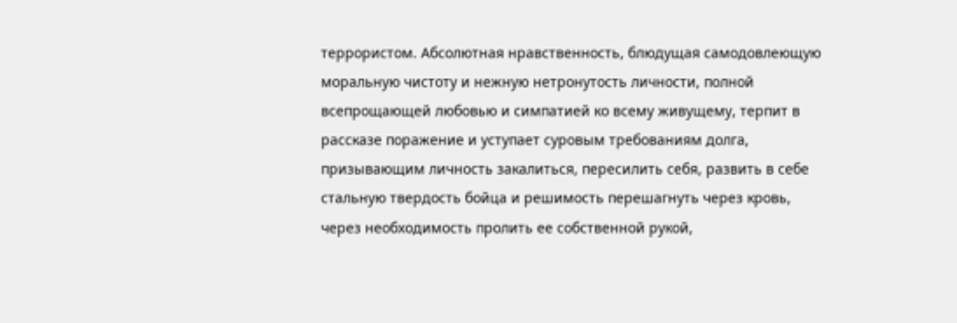террористом. Абсолютная нравственность, блюдущая самодовлеющую моральную чистоту и нежную нетронутость личности, полной всепрощающей любовью и симпатией ко всему живущему, терпит в рассказе поражение и уступает суровым требованиям долга, призывающим личность закалиться, пересилить себя, развить в себе стальную твердость бойца и решимость перешагнуть через кровь, через необходимость пролить ее собственной рукой,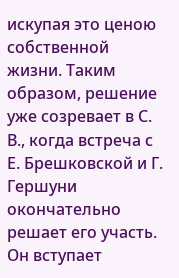искупая это ценою собственной жизни. Таким образом, решение уже созревает в С. В., когда встреча с Е. Брешковской и Г. Гершуни окончательно решает его участь. Он вступает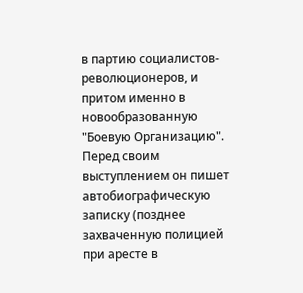в партию социалистов-революционеров, и притом именно в новообразованную "Боевую Организацию". Перед своим выступлением он пишет автобиографическую записку (позднее захваченную полицией при аресте в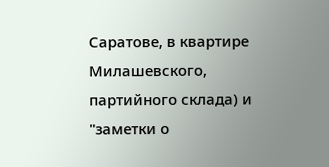Саратове, в квартире Милашевского, партийного склада) и "заметки о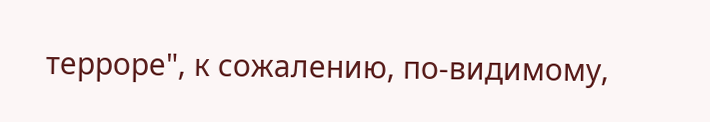терроре", к сожалению, по-видимому,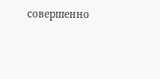совершенно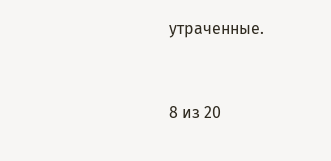утраченные.



8 из 20